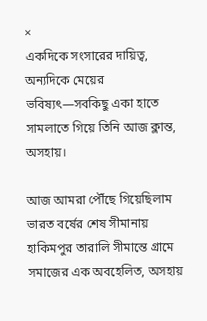×
একদিকে সংসারের দায়িত্ব, অন্যদিকে মেয়ের ভবিষ্যৎ—সবকিছু একা হাতে সামলাতে গিয়ে তিনি আজ ক্লান্ত, অসহায়।

আজ আমরা পৌঁছে গিয়েছিলাম ভারত বর্ষের শেষ সীমানায় হাকিমপুর তারালি সীমান্তে গ্রামে সমাজের এক অবহেলিত, অসহায়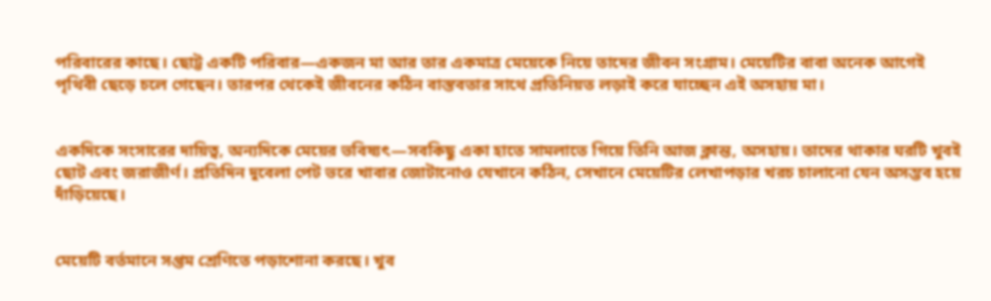পরিবারের কাছে। ছোট্ট একটি পরিবার—একজন মা আর তার একমাত্র মেয়েকে নিয়ে তাদের জীবন সংগ্রাম। মেয়েটির বাবা অনেক আগেই পৃথিবী ছেড়ে চলে গেছেন। তারপর থেকেই জীবনের কঠিন বাস্তবতার সাথে প্রতিনিয়ত লড়াই করে যাচ্ছেন এই অসহায় মা।


একদিকে সংসারের দায়িত্ব, অন্যদিকে মেয়ের ভবিষ্যৎ—সবকিছু একা হাতে সামলাতে গিয়ে তিনি আজ ক্লান্ত, অসহায়। তাদের থাকার ঘরটি খুবই ছোট এবং জরাজীর্ণ। প্রতিদিন দুবেলা পেট ভরে খাবার জোটানোও যেখানে কঠিন, সেখানে মেয়েটির লেখাপড়ার খরচ চালানো যেন অসম্ভব হয়ে দাঁড়িয়েছে।


মেয়েটি বর্তমানে সপ্তম শ্রেণিতে পড়াশোনা করছে। খুব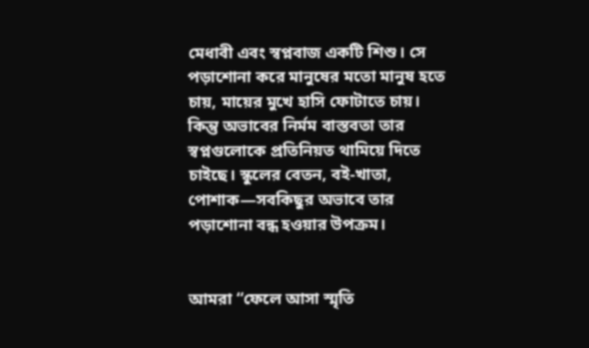মেধাবী এবং স্বপ্নবাজ একটি শিশু। সে পড়াশোনা করে মানুষের মতো মানুষ হতে চায়, মায়ের মুখে হাসি ফোটাতে চায়। কিন্তু অভাবের নির্মম বাস্তবতা তার স্বপ্নগুলোকে প্রতিনিয়ত থামিয়ে দিতে চাইছে। স্কুলের বেতন, বই-খাতা, পোশাক—সবকিছুর অভাবে তার পড়াশোনা বন্ধ হওয়ার উপক্রম।


আমরা “ফেলে আসা স্মৃতি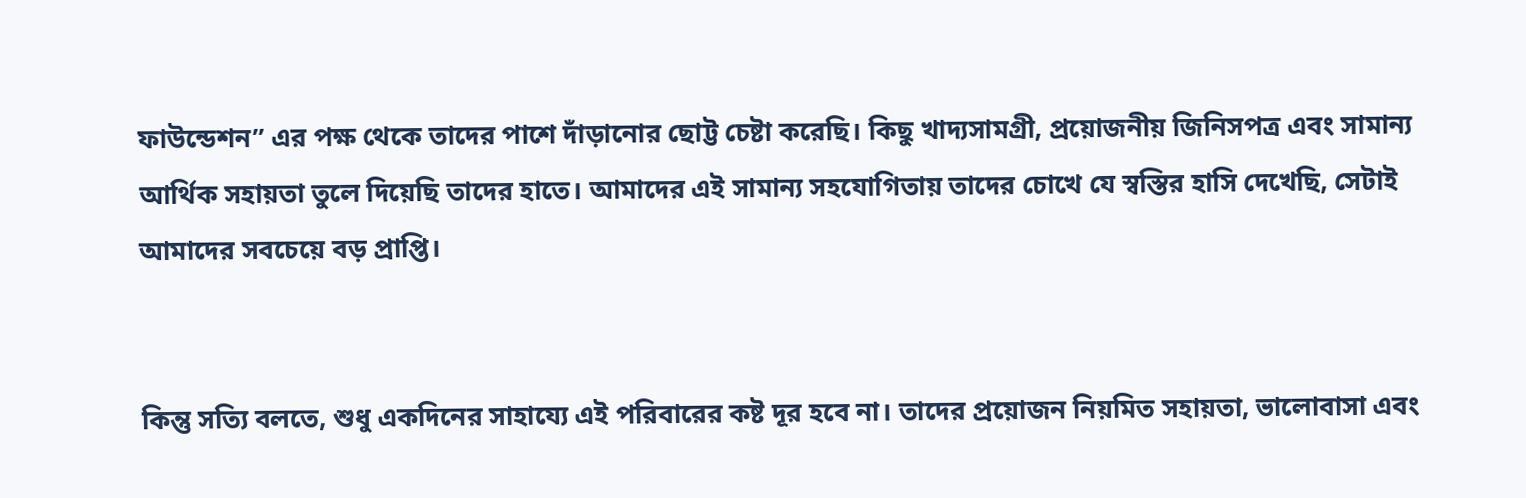ফাউন্ডেশন” এর পক্ষ থেকে তাদের পাশে দাঁড়ানোর ছোট্ট চেষ্টা করেছি। কিছু খাদ্যসামগ্রী, প্রয়োজনীয় জিনিসপত্র এবং সামান্য আর্থিক সহায়তা তুলে দিয়েছি তাদের হাতে। আমাদের এই সামান্য সহযোগিতায় তাদের চোখে যে স্বস্তির হাসি দেখেছি, সেটাই আমাদের সবচেয়ে বড় প্রাপ্তি।


কিন্তু সত্যি বলতে, শুধু একদিনের সাহায্যে এই পরিবারের কষ্ট দূর হবে না। তাদের প্রয়োজন নিয়মিত সহায়তা, ভালোবাসা এবং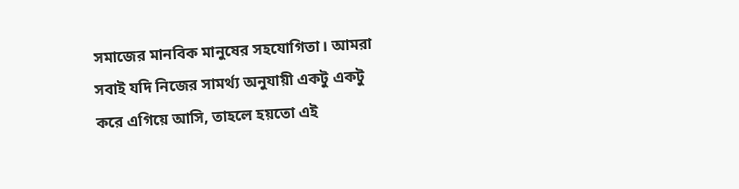সমাজের মানবিক মানুষের সহযোগিতা। আমরা সবাই যদি নিজের সামর্থ্য অনুযায়ী একটু একটু করে এগিয়ে আসি, তাহলে হয়তো এই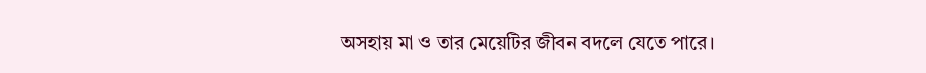অসহায় মা ও তার মেয়েটির জীবন বদলে যেতে পারে।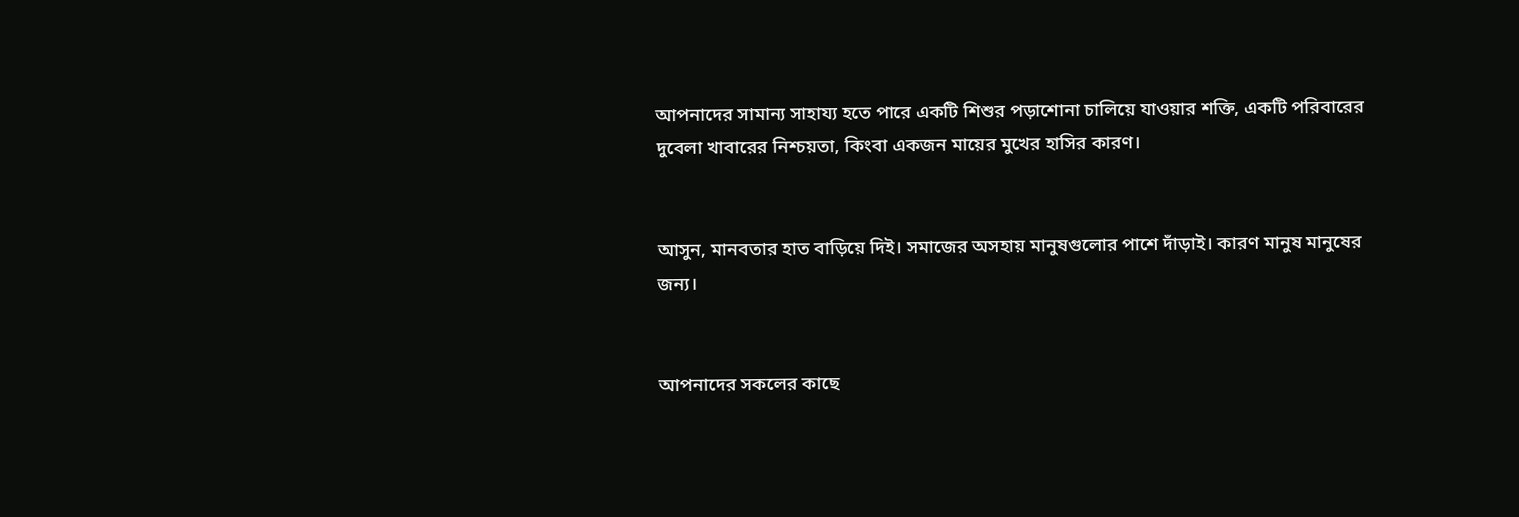আপনাদের সামান্য সাহায্য হতে পারে একটি শিশুর পড়াশোনা চালিয়ে যাওয়ার শক্তি, একটি পরিবারের দুবেলা খাবারের নিশ্চয়তা, কিংবা একজন মায়ের মুখের হাসির কারণ।


আসুন, মানবতার হাত বাড়িয়ে দিই। সমাজের অসহায় মানুষগুলোর পাশে দাঁড়াই। কারণ মানুষ মানুষের জন্য।


আপনাদের সকলের কাছে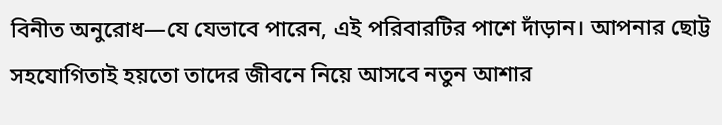বিনীত অনুরোধ—যে যেভাবে পারেন, এই পরিবারটির পাশে দাঁড়ান। আপনার ছোট্ট সহযোগিতাই হয়তো তাদের জীবনে নিয়ে আসবে নতুন আশার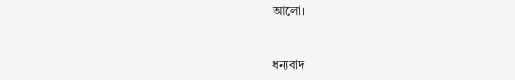আলো।


ধন্যবাদ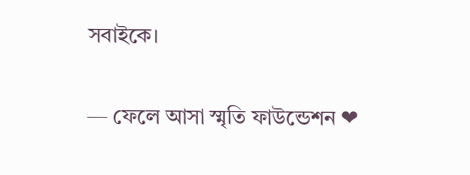সবাইকে।

— ফেলে আসা স্মৃতি ফাউন্ডেশন ❤